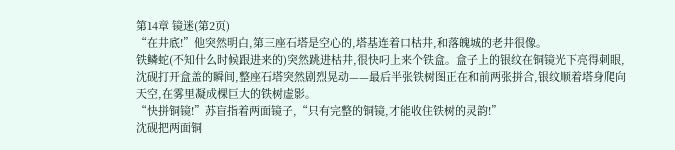第14章 镜迷(第2页)
“在井底!”他突然明白,第三座石塔是空心的,塔基连着口枯井,和落魄城的老井很像。
铁鳞蛇(不知什么时候跟进来的)突然跳进枯井,很快叼上来个铁盒。盒子上的银纹在铜镜光下亮得刺眼,沈砚打开盒盖的瞬间,整座石塔突然剧烈晃动——最后半张铁树图正在和前两张拼合,银纹顺着塔身爬向天空,在雾里凝成棵巨大的铁树虚影。
“快拼铜镜!”苏盲指着两面镜子,“只有完整的铜镜,才能收住铁树的灵韵!”
沈砚把两面铜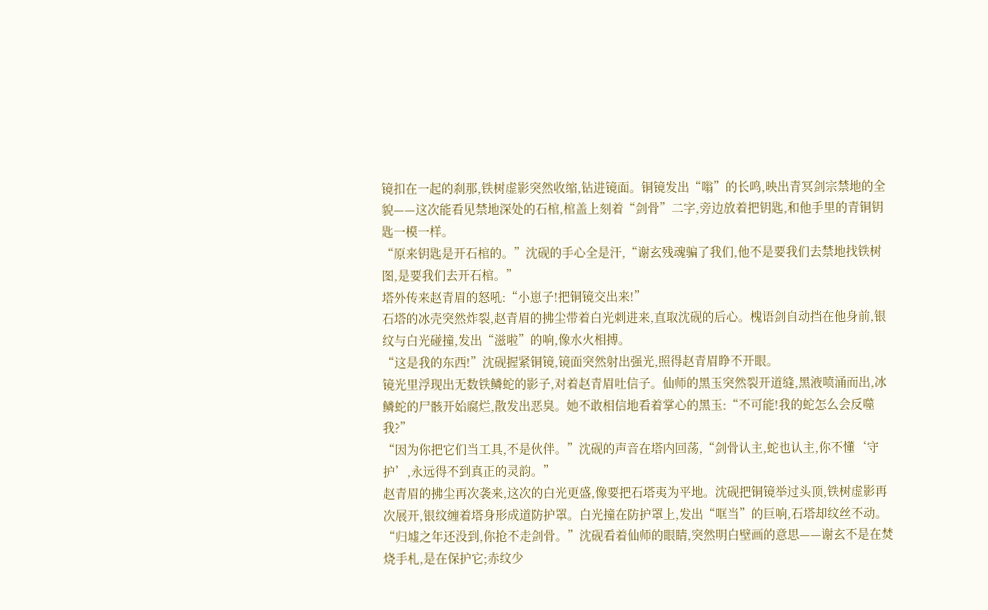镜扣在一起的刹那,铁树虚影突然收缩,钻进镜面。铜镜发出“嗡”的长鸣,映出青冥剑宗禁地的全貌——这次能看见禁地深处的石棺,棺盖上刻着“剑骨”二字,旁边放着把钥匙,和他手里的青铜钥匙一模一样。
“原来钥匙是开石棺的。”沈砚的手心全是汗,“谢玄残魂骗了我们,他不是要我们去禁地找铁树图,是要我们去开石棺。”
塔外传来赵青眉的怒吼:“小崽子!把铜镜交出来!”
石塔的冰壳突然炸裂,赵青眉的拂尘带着白光刺进来,直取沈砚的后心。槐语剑自动挡在他身前,银纹与白光碰撞,发出“滋啦”的响,像水火相搏。
“这是我的东西!”沈砚握紧铜镜,镜面突然射出强光,照得赵青眉睁不开眼。
镜光里浮现出无数铁鳞蛇的影子,对着赵青眉吐信子。仙师的黑玉突然裂开道缝,黑液喷涌而出,冰鳞蛇的尸骸开始腐烂,散发出恶臭。她不敢相信地看着掌心的黑玉:“不可能!我的蛇怎么会反噬我?”
“因为你把它们当工具,不是伙伴。”沈砚的声音在塔内回荡,“剑骨认主,蛇也认主,你不懂‘守护’,永远得不到真正的灵韵。”
赵青眉的拂尘再次袭来,这次的白光更盛,像要把石塔夷为平地。沈砚把铜镜举过头顶,铁树虚影再次展开,银纹缠着塔身形成道防护罩。白光撞在防护罩上,发出“哐当”的巨响,石塔却纹丝不动。
“归墟之年还没到,你抢不走剑骨。”沈砚看着仙师的眼睛,突然明白壁画的意思——谢玄不是在焚烧手札,是在保护它;赤纹少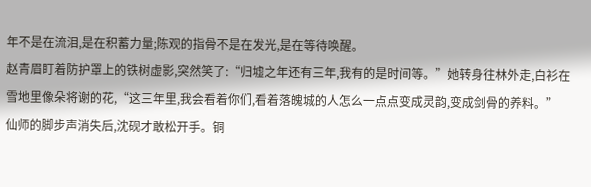年不是在流泪,是在积蓄力量;陈观的指骨不是在发光,是在等待唤醒。
赵青眉盯着防护罩上的铁树虚影,突然笑了:“归墟之年还有三年,我有的是时间等。”她转身往林外走,白衫在雪地里像朵将谢的花,“这三年里,我会看着你们,看着落魄城的人怎么一点点变成灵韵,变成剑骨的养料。”
仙师的脚步声消失后,沈砚才敢松开手。铜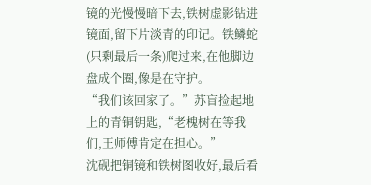镜的光慢慢暗下去,铁树虚影钻进镜面,留下片淡青的印记。铁鳞蛇(只剩最后一条)爬过来,在他脚边盘成个圈,像是在守护。
“我们该回家了。”苏盲捡起地上的青铜钥匙,“老槐树在等我们,王师傅肯定在担心。”
沈砚把铜镜和铁树图收好,最后看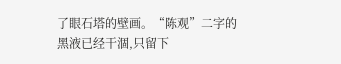了眼石塔的壁画。“陈观”二字的黑液已经干涸,只留下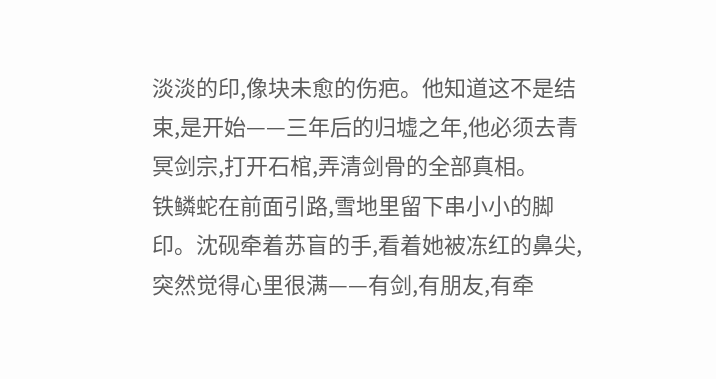淡淡的印,像块未愈的伤疤。他知道这不是结束,是开始——三年后的归墟之年,他必须去青冥剑宗,打开石棺,弄清剑骨的全部真相。
铁鳞蛇在前面引路,雪地里留下串小小的脚印。沈砚牵着苏盲的手,看着她被冻红的鼻尖,突然觉得心里很满——有剑,有朋友,有牵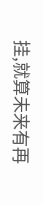挂,就算未来有再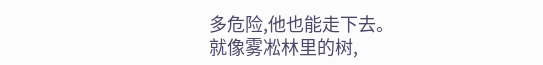多危险,他也能走下去。
就像雾凇林里的树,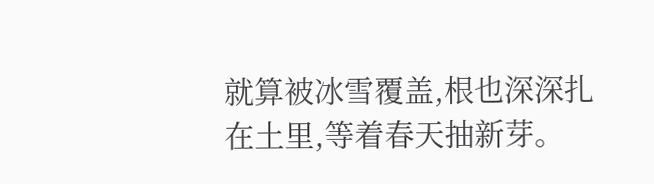就算被冰雪覆盖,根也深深扎在土里,等着春天抽新芽。